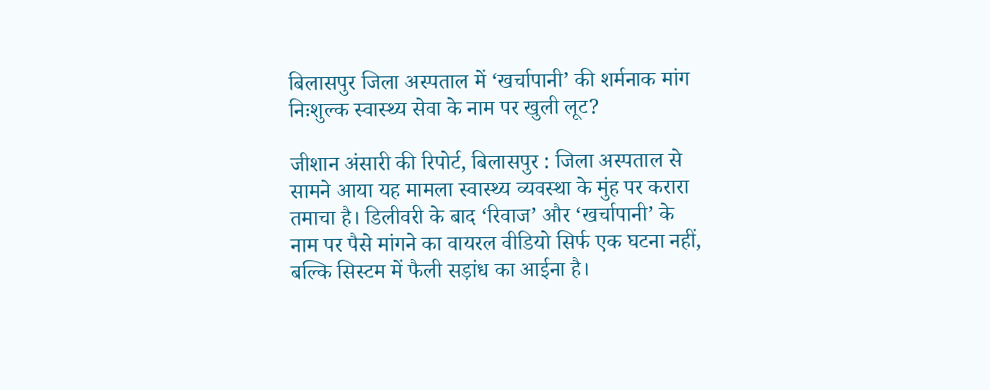बिलासपुर जिला अस्पताल में ‘खर्चापानी’ की शर्मनाक मांग निःशुल्क स्वास्थ्य सेवा के नाम पर खुली लूट?

जीशान अंसारी की रिपोर्ट, बिलासपुर : जिला अस्पताल से सामने आया यह मामला स्वास्थ्य व्यवस्था के मुंह पर करारा तमाचा है। डिलीवरी के बाद ‘रिवाज’ और ‘खर्चापानी’ के नाम पर पैसे मांगने का वायरल वीडियो सिर्फ एक घटना नहीं, बल्कि सिस्टम में फैली सड़ांध का आईना है।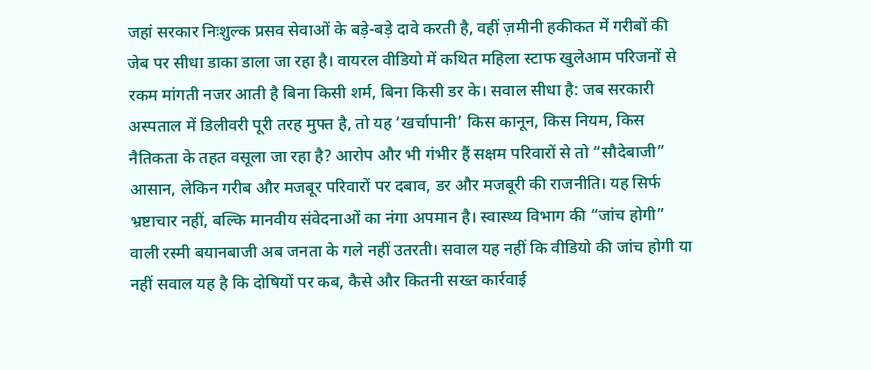जहां सरकार निःशुल्क प्रसव सेवाओं के बड़े-बड़े दावे करती है, वहीं ज़मीनी हकीकत में गरीबों की जेब पर सीधा डाका डाला जा रहा है। वायरल वीडियो में कथित महिला स्टाफ खुलेआम परिजनों से रकम मांगती नजर आती है बिना किसी शर्म, बिना किसी डर के। सवाल सीधा है: जब सरकारी अस्पताल में डिलीवरी पूरी तरह मुफ्त है, तो यह ‘खर्चापानी’ किस कानून, किस नियम, किस नैतिकता के तहत वसूला जा रहा है? आरोप और भी गंभीर हैं सक्षम परिवारों से तो “सौदेबाजी” आसान, लेकिन गरीब और मजबूर परिवारों पर दबाव, डर और मजबूरी की राजनीति। यह सिर्फ भ्रष्टाचार नहीं, बल्कि मानवीय संवेदनाओं का नंगा अपमान है। स्वास्थ्य विभाग की “जांच होगी” वाली रस्मी बयानबाजी अब जनता के गले नहीं उतरती। सवाल यह नहीं कि वीडियो की जांच होगी या नहीं सवाल यह है कि दोषियों पर कब, कैसे और कितनी सख्त कार्रवाई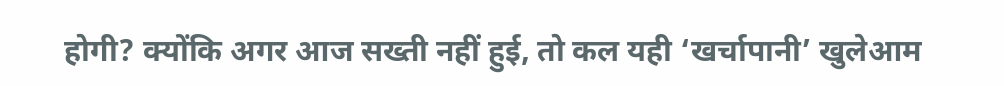होगी? क्योंकि अगर आज सख्ती नहीं हुई, तो कल यही ‘खर्चापानी’ खुलेआम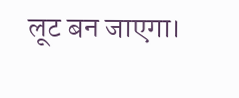लूट बन जाएगा।